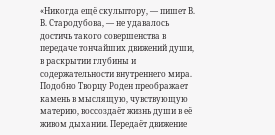«Никогда ещё скульптору, — пишет В. В. Стародубова, — не удавалось достичь такого совершенства в передаче тончайших движений души, в раскрытии глубины и содержательности внутреннего мира. Подобно Творцу Роден преображает камень в мыслящую, чувствующую материю, воссоздаёт жизнь души в её живом дыхании. Передаёт движение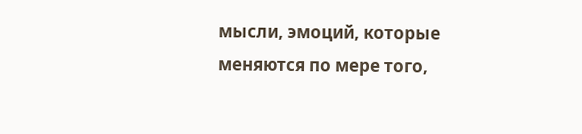мысли, эмоций, которые меняются по мере того,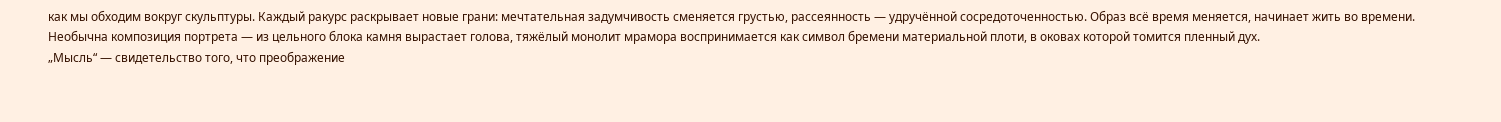как мы обходим вокруг скульптуры. Каждый ракурс раскрывает новые грани: мечтательная задумчивость сменяется грустью, рассеянность — удручённой сосредоточенностью. Образ всё время меняется, начинает жить во времени.
Необычна композиция портрета — из цельного блока камня вырастает голова, тяжёлый монолит мрамора воспринимается как символ бремени материальной плоти, в оковах которой томится пленный дух.
„Мысль“ — свидетельство того, что преображение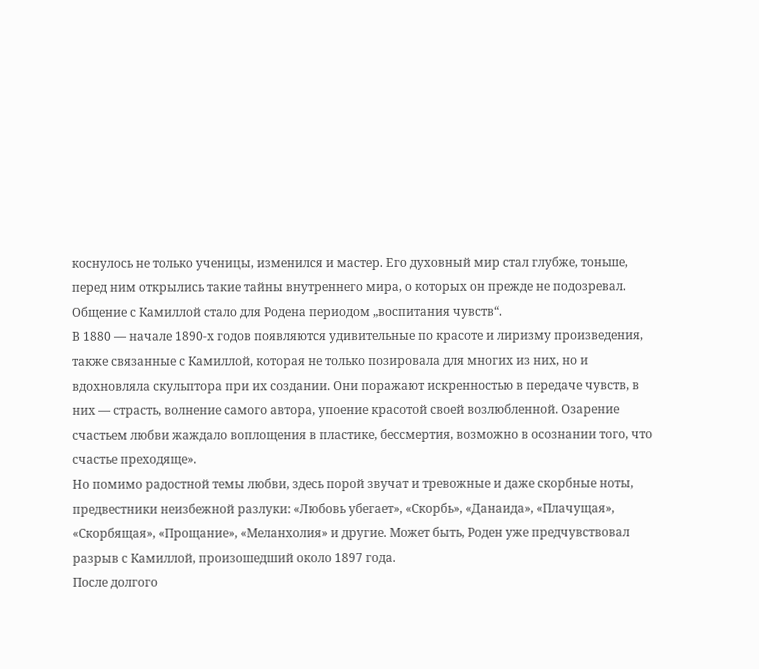коснулось не только ученицы, изменился и мастер. Его духовный мир стал глубже, тоньше, перед ним открылись такие тайны внутреннего мира, о которых он прежде не подозревал. Общение с Камиллой стало для Родена периодом „воспитания чувств“.
В 1880 — начале 1890-х годов появляются удивительные по красоте и лиризму произведения, также связанные с Камиллой, которая не только позировала для многих из них, но и вдохновляла скульптора при их создании. Они поражают искренностью в передаче чувств, в них — страсть, волнение самого автора, упоение красотой своей возлюбленной. Озарение счастьем любви жаждало воплощения в пластике, бессмертия, возможно в осознании того, что счастье преходяще».
Но помимо радостной темы любви, здесь порой звучат и тревожные и даже скорбные ноты, предвестники неизбежной разлуки: «Любовь убегает», «Скорбь», «Данаида», «Плачущая», «Скорбящая», «Прощание», «Меланхолия» и другие. Может быть, Роден уже предчувствовал разрыв с Камиллой, произошедший около 1897 года.
После долгого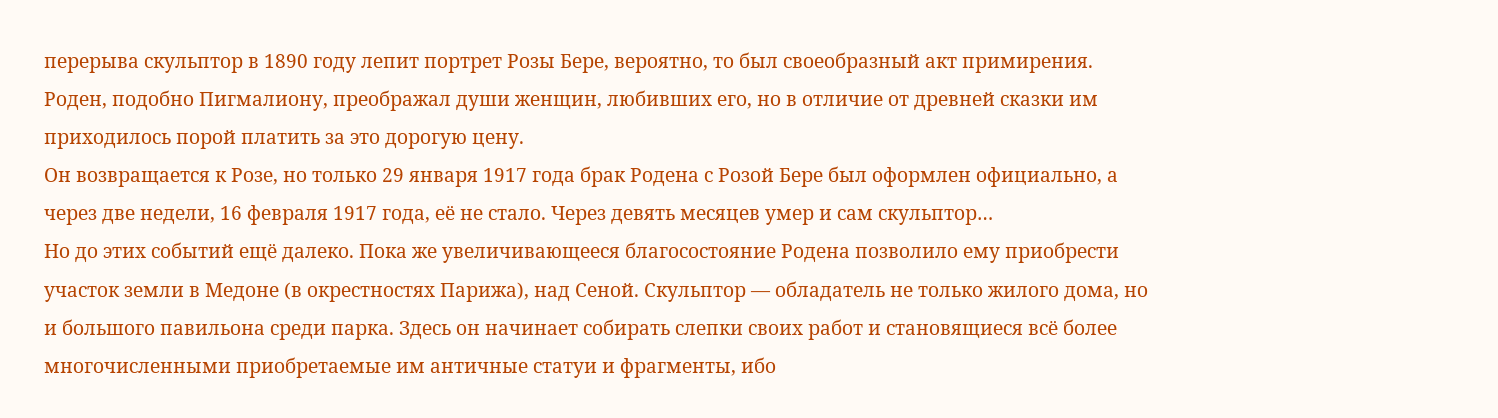перерыва скульптор в 1890 году лепит портрет Розы Бере, вероятно, то был своеобразный акт примирения. Роден, подобно Пигмалиону, преображал души женщин, любивших его, но в отличие от древней сказки им приходилось порой платить за это дорогую цену.
Он возвращается к Розе, но только 29 января 1917 года брак Родена с Розой Бере был оформлен официально, а через две недели, 16 февраля 1917 года, её не стало. Через девять месяцев умер и сам скульптор…
Но до этих событий ещё далеко. Пока же увеличивающееся благосостояние Родена позволило ему приобрести участок земли в Медоне (в окрестностях Парижа), над Сеной. Скульптор — обладатель не только жилого дома, но и большого павильона среди парка. Здесь он начинает собирать слепки своих работ и становящиеся всё более многочисленными приобретаемые им античные статуи и фрагменты, ибо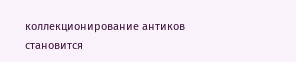коллекционирование антиков становится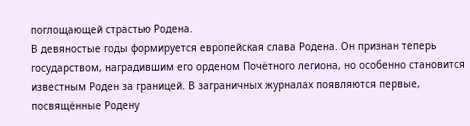поглощающей страстью Родена.
В девяностые годы формируется европейская слава Родена. Он признан теперь государством, наградившим его орденом Почётного легиона, но особенно становится известным Роден за границей. В заграничных журналах появляются первые, посвящённые Родену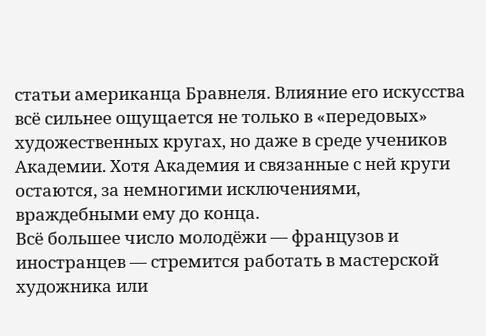статьи американца Бравнеля. Влияние его искусства всё сильнее ощущается не только в «передовых» художественных кругах, но даже в среде учеников Академии. Хотя Академия и связанные с ней круги остаются, за немногими исключениями, враждебными ему до конца.
Всё большее число молодёжи — французов и иностранцев — стремится работать в мастерской художника или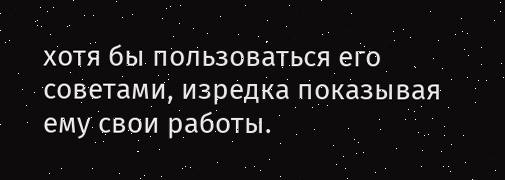хотя бы пользоваться его советами, изредка показывая ему свои работы.